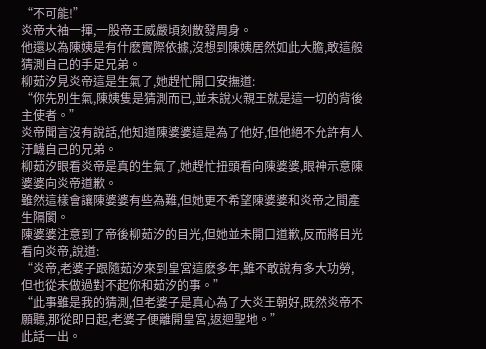“不可能!”
炎帝大袖一揮,一股帝王威嚴頃刻散發周身。
他還以為陳姨是有什麽實際依據,沒想到陳姨居然如此大膽,敢這般猜測自己的手足兄弟。
柳茹汐見炎帝這是生氣了,她趕忙開口安撫道:
“你先別生氣,陳姨隻是猜測而已,並未說火親王就是這一切的背後主使者。”
炎帝聞言沒有說話,他知道陳婆婆這是為了他好,但他絕不允許有人汙衊自己的兄弟。
柳茹汐眼看炎帝是真的生氣了,她趕忙扭頭看向陳婆婆,眼神示意陳婆婆向炎帝道歉。
雖然這樣會讓陳婆婆有些為難,但她更不希望陳婆婆和炎帝之間產生隔閡。
陳婆婆注意到了帝後柳茹汐的目光,但她並未開口道歉,反而將目光看向炎帝,說道:
“炎帝,老婆子跟隨茹汐來到皇宮這麽多年,雖不敢說有多大功勞,但也從未做過對不起你和茹汐的事。”
“此事雖是我的猜測,但老婆子是真心為了大炎王朝好,既然炎帝不願聽,那從即日起,老婆子便離開皇宮,返迴聖地。”
此話一出。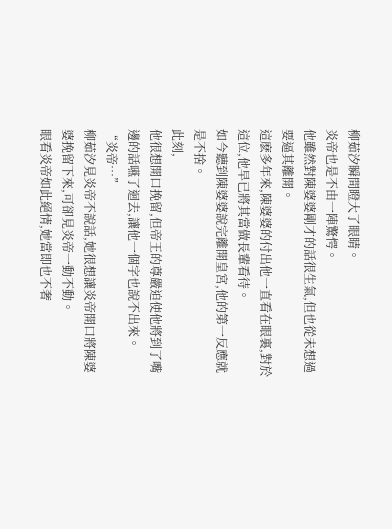柳茹汐瞬間瞪大了眼睛。
炎帝也是不由一陣驚愕。
他雖然對陳婆婆剛才的話很生氣,但也從未想過要逼其離開。
這麽多年來,陳婆婆的付出他一直看在眼裏,對於這位,他早已將其當做長輩看待。
如今聽到陳婆婆說完離開皇宮,他的第一反應就是不捨。
此刻,
他很想開口挽留,但帝王的尊嚴迫使他將到了嘴邊的話嚥了迴去,讓他一個字也說不出來。
“炎帝…”
柳茹汐見炎帝不說話,她很想讓炎帝開口將陳婆婆挽留下來,可卻見炎帝一動不動。
眼看炎帝如此絕情,她當即也不奢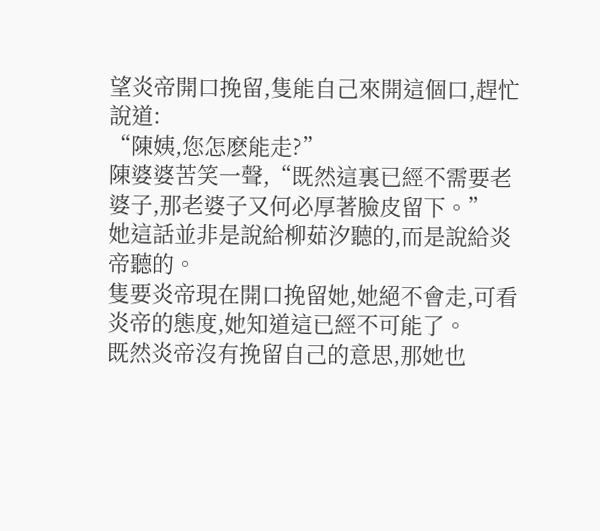望炎帝開口挽留,隻能自己來開這個口,趕忙說道:
“陳姨,您怎麽能走?”
陳婆婆苦笑一聲,“既然這裏已經不需要老婆子,那老婆子又何必厚著臉皮留下。”
她這話並非是說給柳茹汐聽的,而是說給炎帝聽的。
隻要炎帝現在開口挽留她,她絕不會走,可看炎帝的態度,她知道這已經不可能了。
既然炎帝沒有挽留自己的意思,那她也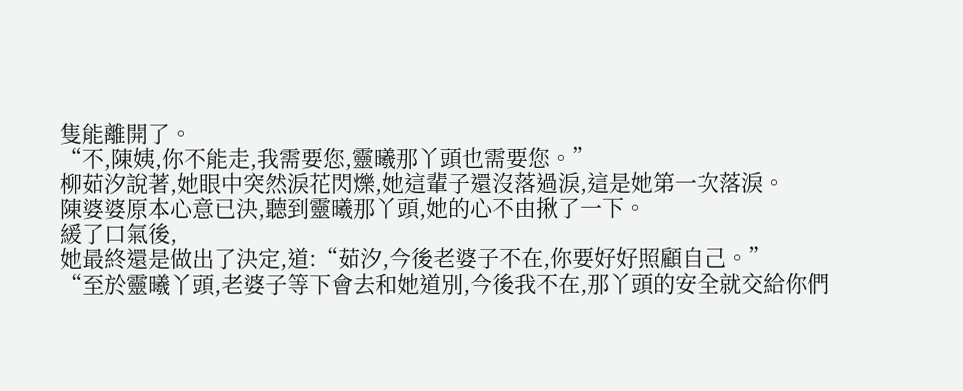隻能離開了。
“不,陳姨,你不能走,我需要您,靈曦那丫頭也需要您。”
柳茹汐說著,她眼中突然淚花閃爍,她這輩子還沒落過淚,這是她第一次落淚。
陳婆婆原本心意已決,聽到靈曦那丫頭,她的心不由揪了一下。
緩了口氣後,
她最終還是做出了決定,道:“茹汐,今後老婆子不在,你要好好照顧自己。”
“至於靈曦丫頭,老婆子等下會去和她道別,今後我不在,那丫頭的安全就交給你們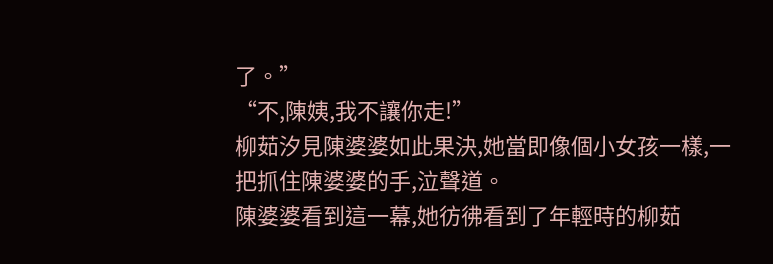了。”
“不,陳姨,我不讓你走!”
柳茹汐見陳婆婆如此果決,她當即像個小女孩一樣,一把抓住陳婆婆的手,泣聲道。
陳婆婆看到這一幕,她彷彿看到了年輕時的柳茹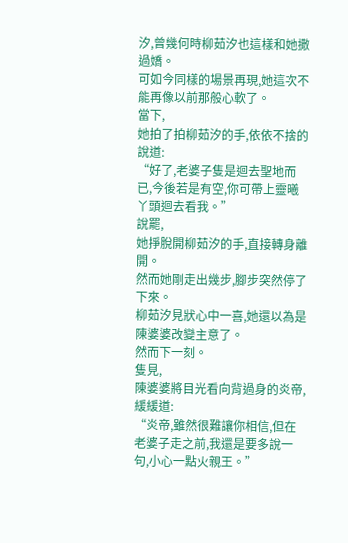汐,曾幾何時柳茹汐也這樣和她撒過嬌。
可如今同樣的場景再現,她這次不能再像以前那般心軟了。
當下,
她拍了拍柳茹汐的手,依依不捨的說道:
“好了,老婆子隻是迴去聖地而已,今後若是有空,你可帶上靈曦丫頭迴去看我。”
說罷,
她掙脫開柳茹汐的手,直接轉身離開。
然而她剛走出幾步,腳步突然停了下來。
柳茹汐見狀心中一喜,她還以為是陳婆婆改變主意了。
然而下一刻。
隻見,
陳婆婆將目光看向背過身的炎帝,緩緩道:
“炎帝,雖然很難讓你相信,但在老婆子走之前,我還是要多說一句,小心一點火親王。”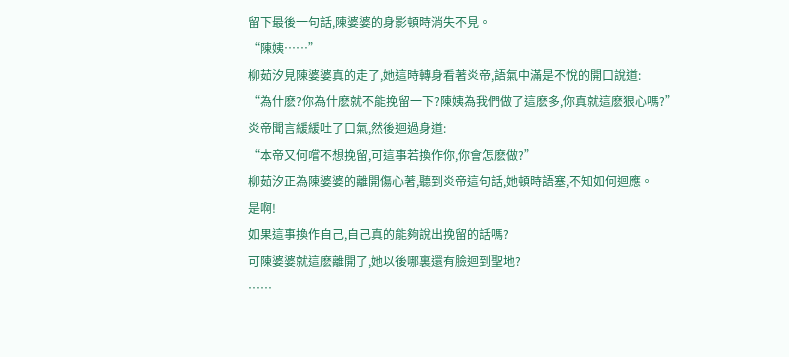留下最後一句話,陳婆婆的身影頓時消失不見。
“陳姨……”
柳茹汐見陳婆婆真的走了,她這時轉身看著炎帝,語氣中滿是不悅的開口說道:
“為什麽?你為什麽就不能挽留一下?陳姨為我們做了這麽多,你真就這麽狠心嗎?”
炎帝聞言緩緩吐了口氣,然後迴過身道:
“本帝又何嚐不想挽留,可這事若換作你,你會怎麽做?”
柳茹汐正為陳婆婆的離開傷心著,聽到炎帝這句話,她頓時語塞,不知如何迴應。
是啊!
如果這事換作自己,自己真的能夠說出挽留的話嗎?
可陳婆婆就這麽離開了,她以後哪裏還有臉迴到聖地?
……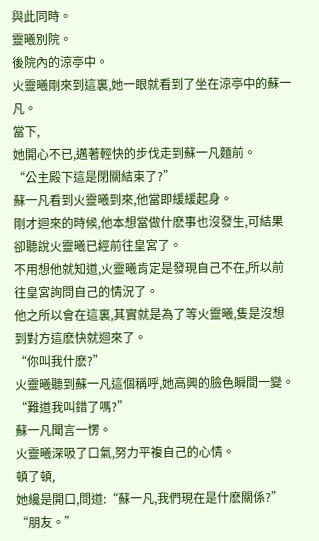與此同時。
靈曦別院。
後院內的涼亭中。
火靈曦剛來到這裏,她一眼就看到了坐在涼亭中的蘇一凡。
當下,
她開心不已,邁著輕快的步伐走到蘇一凡麵前。
“公主殿下這是閉關結束了?”
蘇一凡看到火靈曦到來,他當即緩緩起身。
剛才迴來的時候,他本想當做什麽事也沒發生,可結果卻聽說火靈曦已經前往皇宮了。
不用想他就知道,火靈曦肯定是發現自己不在,所以前往皇宮詢問自己的情況了。
他之所以會在這裏,其實就是為了等火靈曦,隻是沒想到對方這麽快就迴來了。
“你叫我什麽?”
火靈曦聽到蘇一凡這個稱呼,她高興的臉色瞬間一變。
“難道我叫錯了嗎?”
蘇一凡聞言一愣。
火靈曦深吸了口氣,努力平複自己的心情。
頓了頓,
她纔是開口,問道:“蘇一凡,我們現在是什麽關係?”
“朋友。”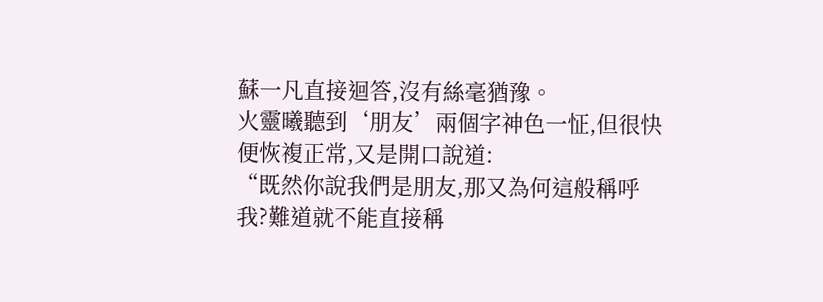蘇一凡直接迴答,沒有絲毫猶豫。
火靈曦聽到‘朋友’兩個字神色一怔,但很快便恢複正常,又是開口說道:
“既然你說我們是朋友,那又為何這般稱呼我?難道就不能直接稱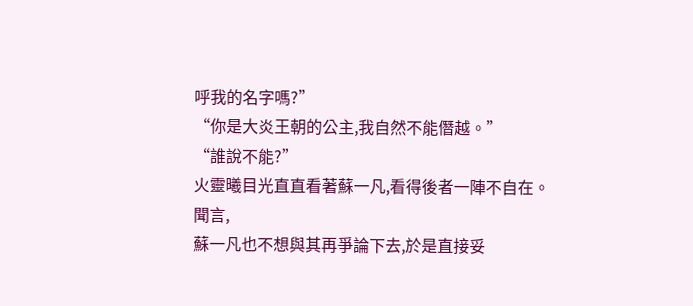呼我的名字嗎?”
“你是大炎王朝的公主,我自然不能僭越。”
“誰說不能?”
火靈曦目光直直看著蘇一凡,看得後者一陣不自在。
聞言,
蘇一凡也不想與其再爭論下去,於是直接妥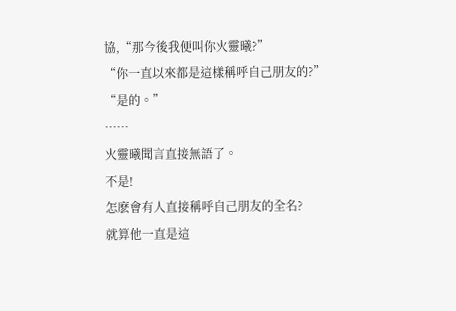協,“那今後我便叫你火靈曦?”
“你一直以來都是這樣稱呼自己朋友的?”
“是的。”
……
火靈曦聞言直接無語了。
不是!
怎麽會有人直接稱呼自己朋友的全名?
就算他一直是這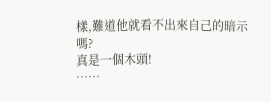樣,難道他就看不出來自己的暗示嗎?
真是一個木頭!
……